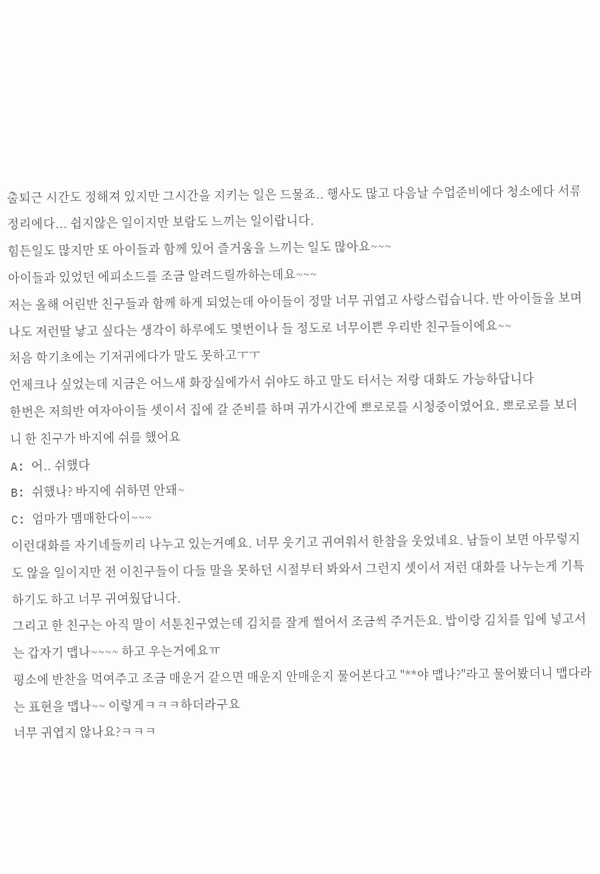출퇴근 시간도 정해져 있지만 그시간을 지키는 일은 드물죠.. 행사도 많고 다음날 수업준비에다 청소에다 서류 정리에다... 쉽지않은 일이지만 보람도 느끼는 일이랍니다.
힘든일도 많지만 또 아이들과 함께 있어 즐거움을 느끼는 일도 많아요~~~
아이들과 있었던 에피소드를 조금 알려드릴까하는데요~~~
저는 올해 어린반 친구들과 함께 하게 되었는데 아이들이 정말 너무 귀엽고 사랑스럽습니다. 반 아이들을 보며 나도 저런딸 낳고 싶다는 생각이 하루에도 몇번이나 들 정도로 너무이쁜 우리반 친구들이에요~~
처음 학기초에는 기저귀에다가 말도 못하고ㅜㅜ
언제크나 싶었는데 지금은 어느새 화장실에가서 쉬야도 하고 말도 터서는 저랑 대화도 가능하답니다
한번은 저희반 여자아이들 셋이서 집에 갈 준비를 하며 귀가시간에 뽀로로를 시청중이였어요. 뽀로로를 보더니 한 친구가 바지에 쉬를 했어요
A: 어.. 쉬했다
B: 쉬했나? 바지에 쉬하면 안돼~
C: 엄마가 맴매한다이~~~
이런대화를 자기네들끼리 나누고 있는거예요. 너무 웃기고 귀여워서 한참을 웃었네요. 남들이 보면 아무렇지도 않을 일이지만 전 이친구들이 다들 말을 못하던 시절부터 봐와서 그런지 셋이서 저런 대화를 나누는게 기특하기도 하고 너무 귀여웠답니다.
그리고 한 친구는 아직 말이 서툰친구였는데 김치를 잘게 썰어서 조금씩 주거든요. 밥이랑 김치를 입에 넣고서는 갑자기 맵나~~~~ 하고 우는거에요ㅠ
평소에 반찬을 먹여주고 조금 매운거 같으면 매운지 안매운지 물어본다고 "**야 맵나?"라고 물어봤더니 맵다라는 표현을 맵나~~ 이렇게ㅋㅋㅋ하더라구요
너무 귀엽지 않나요?ㅋㅋㅋ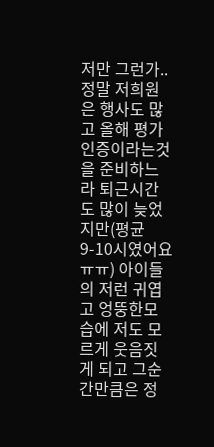저만 그런가.. 정말 저희원은 행사도 많고 올해 평가인증이라는것을 준비하느라 퇴근시간도 많이 늦었지만(평균9-10시였어요ㅠㅠ) 아이들의 저런 귀엽고 엉뚱한모습에 저도 모르게 웃음짓게 되고 그순간만큼은 정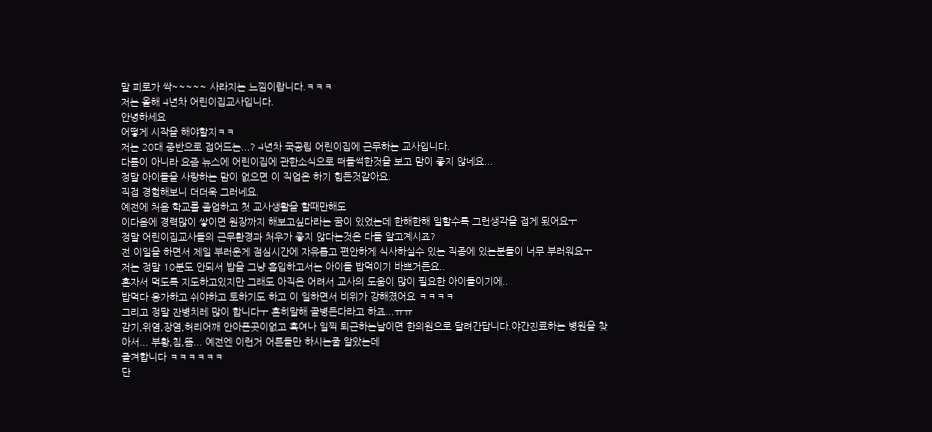말 피로가 싹~~~~~ 사라지는 느낌이랍니다.ㅋㅋㅋ
저는 올해 4년차 어린이집교사입니다.
안녕하세요
어떻게 시작을 해야할지ㅋㅋ
저는 20대 중반으로 접어드는...? 4년차 국공립 어린이집에 근무하는 교사입니다.
다름이 아니라 요즘 뉴스에 어린이집에 관한소식으로 떠들썩한것을 보고 맘이 좋지 않네요...
정말 아이들을 사랑하는 맘이 없으면 이 직업은 하기 힘든것같아요.
직접 경험해보니 더더욱 그러네요.
예전에 처음 학교를 졸업하고 첫 교사생활을 할때만해도
이다음에 경력많이 쌓이면 원장까지 해보고싶다라는 꿈이 있었는데 한해한해 일할수록 그런생각을 접게 됬어요ㅜ
정말 어린이집교사들의 근무환경과 처우가 좋지 않다는것은 다들 알고계시죠?
전 이일을 하면서 제일 부러운게 점심시간에 자유롭고 편안하게 식사하실수 있는 직종에 있는분들이 너무 부러워요ㅜ
저는 정말 10분도 안되서 밥을 그냥 흡입하고서는 아이들 밥먹이기 바쁘거든요..
혼자서 먹도록 지도하고있지만 그래도 아직은 어려서 교사의 도움이 많이 필요한 아이들이기에..
밥먹다 응가하고 쉬야하고 토하기도 하고 이 일하면서 비위가 강해졌어요 ㅋㅋㅋㅋ
그리고 정말 잔병치레 많이 합니다ㅜ 흔히말해 골병든다라고 하죠...ㅠㅠ
감기,위염,장염,허리어깨 안아픈곳이없고 혹여나 일찍 퇴근하는날이면 한의원으로 달려간답니다.야간진료하는 병원을 찾아서... 부황,침,뜸... 예전엔 이런거 어른들만 하시는줄 알았는데
즐겨합니다 ㅋㅋㅋㅋㅋㅋ
단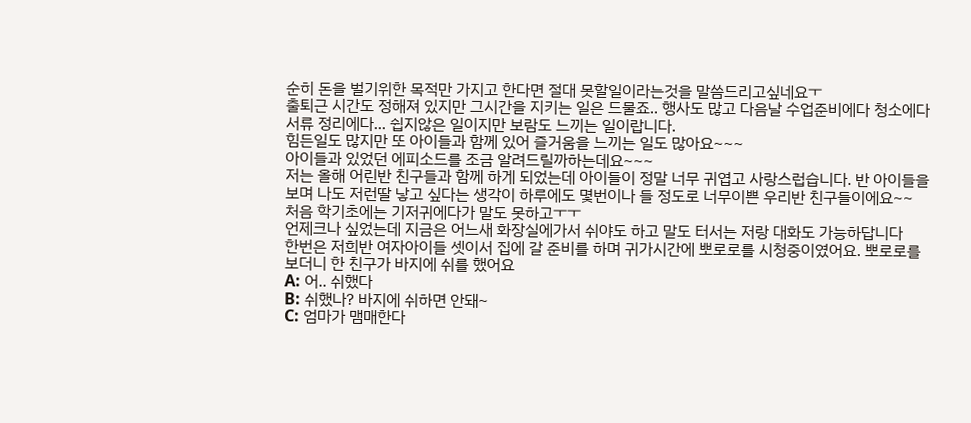순히 돈을 벌기위한 목적만 가지고 한다면 절대 못할일이라는것을 말씀드리고싶네요ㅜ
출퇴근 시간도 정해져 있지만 그시간을 지키는 일은 드물죠.. 행사도 많고 다음날 수업준비에다 청소에다 서류 정리에다... 쉽지않은 일이지만 보람도 느끼는 일이랍니다.
힘든일도 많지만 또 아이들과 함께 있어 즐거움을 느끼는 일도 많아요~~~
아이들과 있었던 에피소드를 조금 알려드릴까하는데요~~~
저는 올해 어린반 친구들과 함께 하게 되었는데 아이들이 정말 너무 귀엽고 사랑스럽습니다. 반 아이들을 보며 나도 저런딸 낳고 싶다는 생각이 하루에도 몇번이나 들 정도로 너무이쁜 우리반 친구들이에요~~
처음 학기초에는 기저귀에다가 말도 못하고ㅜㅜ
언제크나 싶었는데 지금은 어느새 화장실에가서 쉬야도 하고 말도 터서는 저랑 대화도 가능하답니다
한번은 저희반 여자아이들 셋이서 집에 갈 준비를 하며 귀가시간에 뽀로로를 시청중이였어요. 뽀로로를 보더니 한 친구가 바지에 쉬를 했어요
A: 어.. 쉬했다
B: 쉬했나? 바지에 쉬하면 안돼~
C: 엄마가 맴매한다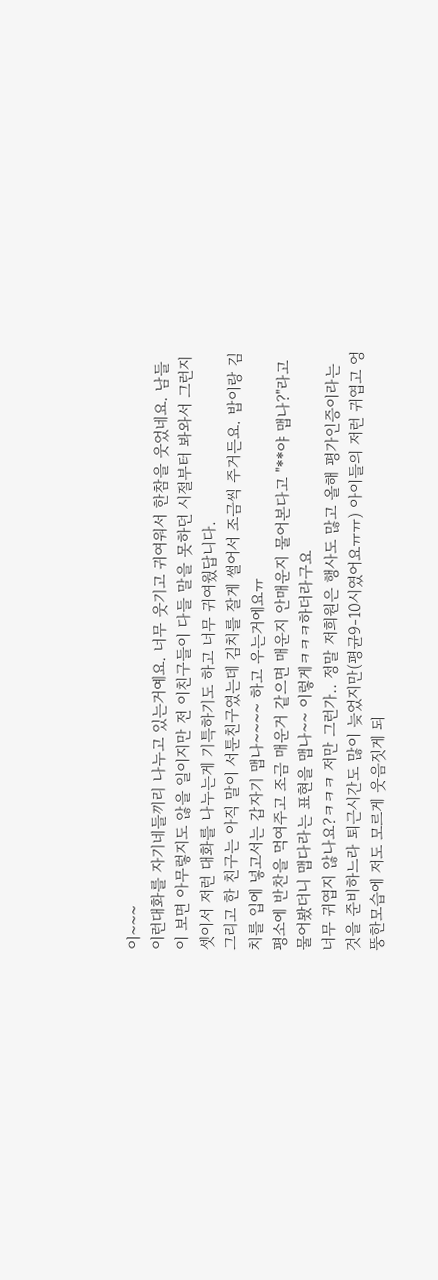이~~~
이런대화를 자기네들끼리 나누고 있는거예요. 너무 웃기고 귀여워서 한참을 웃었네요. 남들이 보면 아무렇지도 않을 일이지만 전 이친구들이 다들 말을 못하던 시절부터 봐와서 그런지 셋이서 저런 대화를 나누는게 기특하기도 하고 너무 귀여웠답니다.
그리고 한 친구는 아직 말이 서툰친구였는데 김치를 잘게 썰어서 조금씩 주거든요. 밥이랑 김치를 입에 넣고서는 갑자기 맵나~~~~ 하고 우는거에요ㅠ
평소에 반찬을 먹여주고 조금 매운거 같으면 매운지 안매운지 물어본다고 "**야 맵나?"라고 물어봤더니 맵다라는 표현을 맵나~~ 이렇게ㅋㅋㅋ하더라구요
너무 귀엽지 않나요?ㅋㅋㅋ 저만 그런가.. 정말 저희원은 행사도 많고 올해 평가인증이라는것을 준비하느라 퇴근시간도 많이 늦었지만(평균9-10시였어요ㅠㅠ) 아이들의 저런 귀엽고 엉뚱한모습에 저도 모르게 웃음짓게 되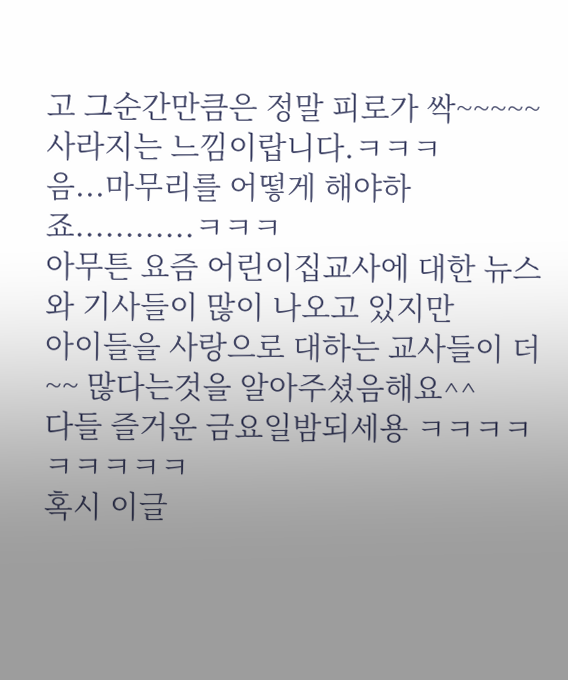고 그순간만큼은 정말 피로가 싹~~~~~ 사라지는 느낌이랍니다.ㅋㅋㅋ
음...마무리를 어떻게 해야하죠............ㅋㅋㅋ
아무튼 요즘 어린이집교사에 대한 뉴스와 기사들이 많이 나오고 있지만
아이들을 사랑으로 대하는 교사들이 더~~ 많다는것을 알아주셨음해요^^
다들 즐거운 금요일밤되세용 ㅋㅋㅋㅋㅋㅋㅋㅋㅋ
혹시 이글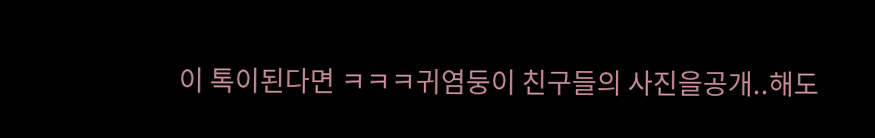이 톡이된다면 ㅋㅋㅋ귀염둥이 친구들의 사진을공개..해도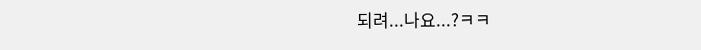되려...나요...?ㅋㅋ